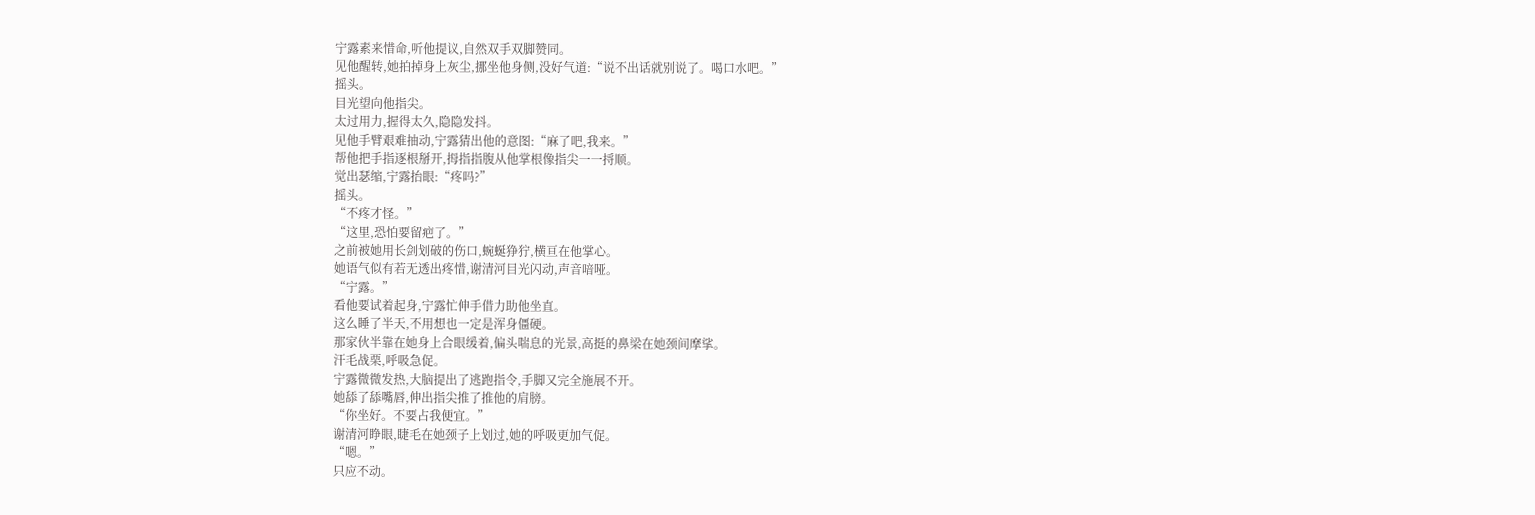宁露素来惜命,听他提议,自然双手双脚赞同。
见他醒转,她拍掉身上灰尘,挪坐他身侧,没好气道:“说不出话就别说了。喝口水吧。”
摇头。
目光望向他指尖。
太过用力,握得太久,隐隐发抖。
见他手臂艰难抽动,宁露猜出他的意图:“麻了吧,我来。”
帮他把手指逐根掰开,拇指指腹从他掌根像指尖一一捋顺。
觉出瑟缩,宁露抬眼:“疼吗?”
摇头。
“不疼才怪。”
“这里,恐怕要留疤了。”
之前被她用长剑划破的伤口,蜿蜒狰狞,横亘在他掌心。
她语气似有若无透出疼惜,谢清河目光闪动,声音喑哑。
“宁露。”
看他要试着起身,宁露忙伸手借力助他坐直。
这么睡了半天,不用想也一定是浑身僵硬。
那家伙半靠在她身上合眼缓着,偏头喘息的光景,高挺的鼻梁在她颈间摩挲。
汗毛战栗,呼吸急促。
宁露微微发热,大脑提出了逃跑指令,手脚又完全施展不开。
她舔了舔嘴唇,伸出指尖推了推他的肩膀。
“你坐好。不要占我便宜。”
谢清河睁眼,睫毛在她颈子上划过,她的呼吸更加气促。
“嗯。”
只应不动。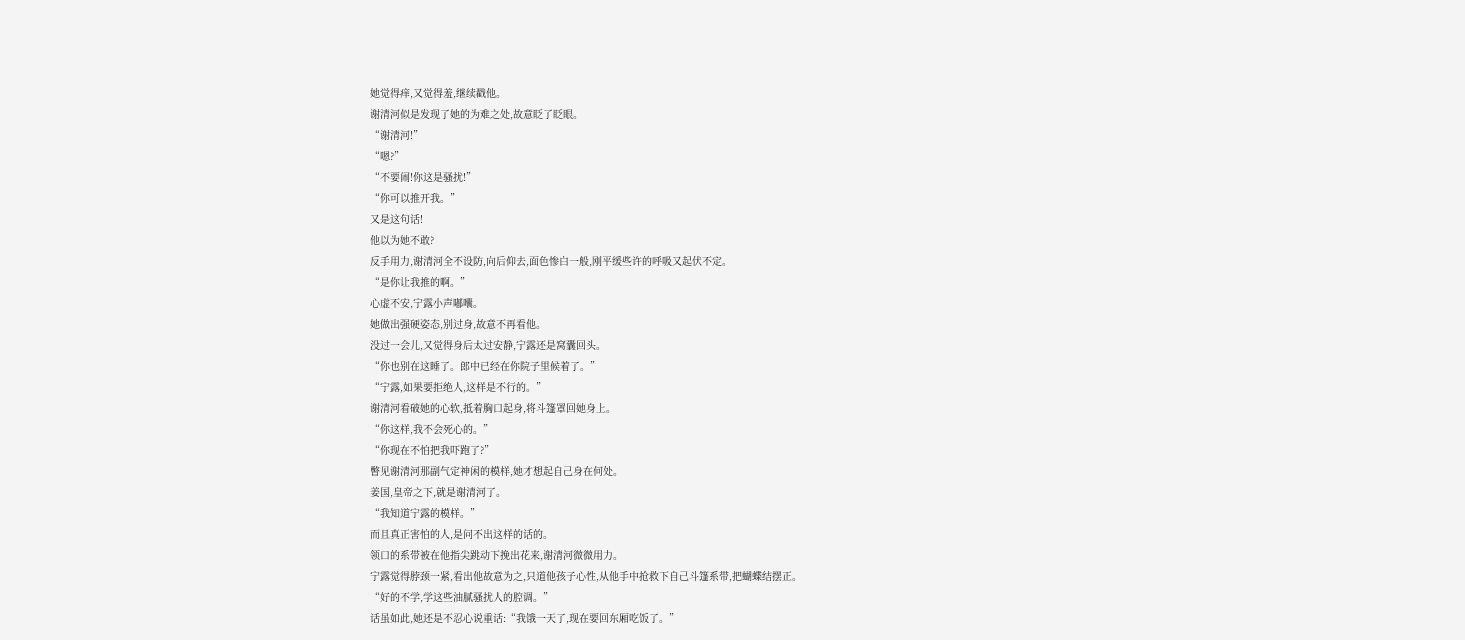她觉得痒,又觉得羞,继续戳他。
谢清河似是发现了她的为难之处,故意眨了眨眼。
“谢清河!”
“嗯?”
“不要闹!你这是骚扰!”
“你可以推开我。”
又是这句话!
他以为她不敢?
反手用力,谢清河全不设防,向后仰去,面色惨白一般,刚平缓些许的呼吸又起伏不定。
“是你让我推的啊。”
心虚不安,宁露小声嘟囔。
她做出强硬姿态,别过身,故意不再看他。
没过一会儿,又觉得身后太过安静,宁露还是窝囊回头。
“你也别在这睡了。郎中已经在你院子里候着了。”
“宁露,如果要拒绝人,这样是不行的。”
谢清河看破她的心软,抵着胸口起身,将斗篷罩回她身上。
“你这样,我不会死心的。”
“你现在不怕把我吓跑了?”
瞥见谢清河那副气定神闲的模样,她才想起自己身在何处。
姜国,皇帝之下,就是谢清河了。
“我知道宁露的模样。”
而且真正害怕的人,是问不出这样的话的。
领口的系带被在他指尖跳动下挽出花来,谢清河微微用力。
宁露觉得脖颈一紧,看出他故意为之,只道他孩子心性,从他手中抢救下自己斗篷系带,把蝴蝶结摆正。
“好的不学,学这些油腻骚扰人的腔调。”
话虽如此,她还是不忍心说重话:“我饿一天了,现在要回东厢吃饭了。”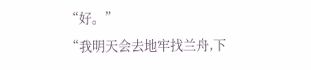“好。”
“我明天会去地牢找兰舟,下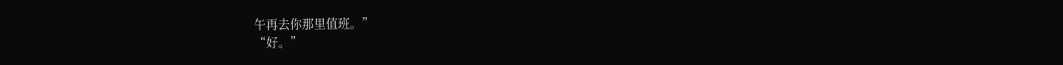午再去你那里值班。”
“好。”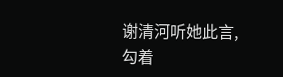谢清河听她此言,勾着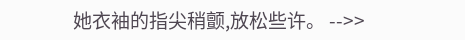她衣袖的指尖稍颤,放松些许。 -->>